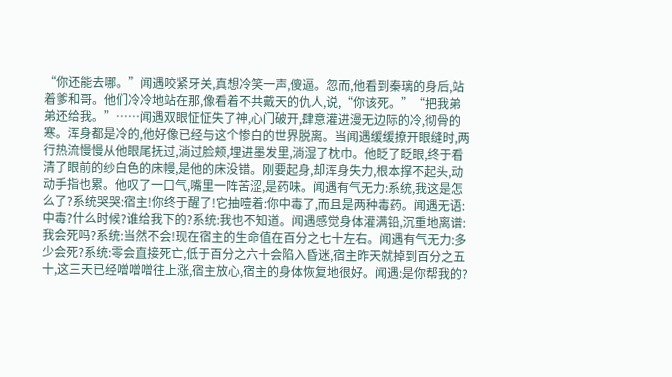“你还能去哪。”闻遇咬紧牙关,真想冷笑一声,傻逼。忽而,他看到秦璃的身后,站着爹和哥。他们冷冷地站在那,像看着不共戴天的仇人,说,“你该死。”“把我弟弟还给我。”……闻遇双眼怔怔失了神,心门破开,肆意灌进漫无边际的冷,彻骨的寒。浑身都是冷的,他好像已经与这个惨白的世界脱离。当闻遇缓缓撩开眼缝时,两行热流慢慢从他眼尾抚过,淌过脸颊,埋进墨发里,淌湿了枕巾。他眨了眨眼,终于看清了眼前的纱白色的床幔,是他的床没错。刚要起身,却浑身失力,根本撑不起头,动动手指也累。他叹了一口气,嘴里一阵苦涩,是药味。闻遇有气无力:系统,我这是怎么了?系统哭哭:宿主!你终于醒了!它抽噎着:你中毒了,而且是两种毒药。闻遇无语:中毒?什么时候?谁给我下的?系统:我也不知道。闻遇感觉身体灌满铅,沉重地离谱:我会死吗?系统:当然不会!现在宿主的生命值在百分之七十左右。闻遇有气无力:多少会死?系统:零会直接死亡,低于百分之六十会陷入昏迷,宿主昨天就掉到百分之五十,这三天已经噌噌噌往上涨,宿主放心,宿主的身体恢复地很好。闻遇:是你帮我的?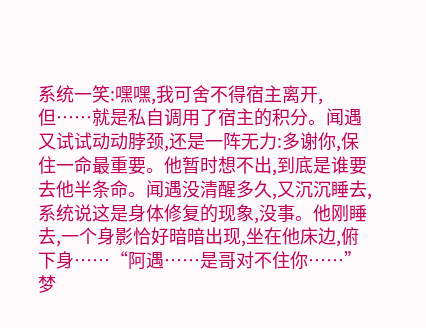系统一笑:嘿嘿,我可舍不得宿主离开,但……就是私自调用了宿主的积分。闻遇又试试动动脖颈,还是一阵无力:多谢你,保住一命最重要。他暂时想不出,到底是谁要去他半条命。闻遇没清醒多久,又沉沉睡去,系统说这是身体修复的现象,没事。他刚睡去,一个身影恰好暗暗出现,坐在他床边,俯下身……“阿遇……是哥对不住你……”梦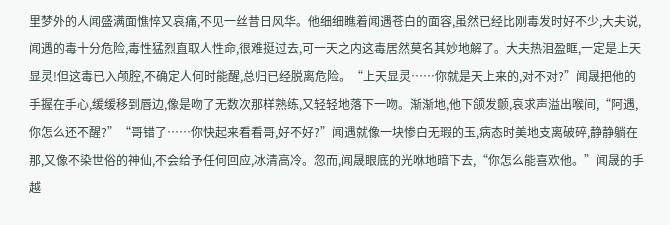里梦外的人闻盛满面憔悴又哀痛,不见一丝昔日风华。他细细瞧着闻遇苍白的面容,虽然已经比刚毒发时好不少,大夫说,闻遇的毒十分危险,毒性猛烈直取人性命,很难挺过去,可一天之内这毒居然莫名其妙地解了。大夫热泪盈眶,一定是上天显灵!但这毒已入颅腔,不确定人何时能醒,总归已经脱离危险。“上天显灵……你就是天上来的,对不对?”闻晟把他的手握在手心,缓缓移到唇边,像是吻了无数次那样熟练,又轻轻地落下一吻。渐渐地,他下颌发颤,哀求声溢出喉间,“阿遇,你怎么还不醒?”“哥错了……你快起来看看哥,好不好?”闻遇就像一块惨白无瑕的玉,病态时美地支离破碎,静静躺在那,又像不染世俗的神仙,不会给予任何回应,冰清高冷。忽而,闻晟眼底的光咻地暗下去,“你怎么能喜欢他。”闻晟的手越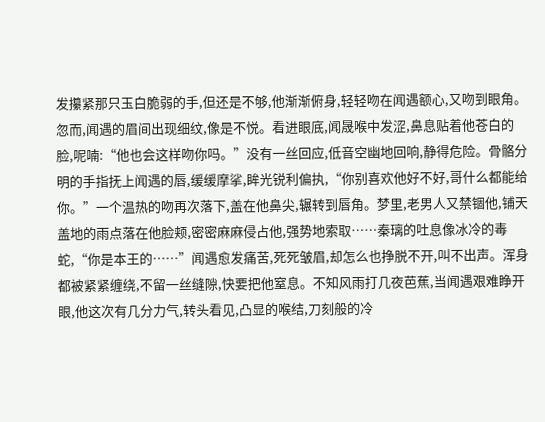发攥紧那只玉白脆弱的手,但还是不够,他渐渐俯身,轻轻吻在闻遇额心,又吻到眼角。忽而,闻遇的眉间出现细纹,像是不悦。看进眼底,闻晟喉中发涩,鼻息贴着他苍白的脸,呢喃:“他也会这样吻你吗。”没有一丝回应,低音空幽地回响,静得危险。骨骼分明的手指抚上闻遇的唇,缓缓摩挲,眸光锐利偏执,“你别喜欢他好不好,哥什么都能给你。”一个温热的吻再次落下,盖在他鼻尖,辗转到唇角。梦里,老男人又禁锢他,铺天盖地的雨点落在他脸颊,密密麻麻侵占他,强势地索取……秦璃的吐息像冰冷的毒蛇,“你是本王的……”闻遇愈发痛苦,死死皱眉,却怎么也挣脱不开,叫不出声。浑身都被紧紧缠绕,不留一丝缝隙,快要把他窒息。不知风雨打几夜芭蕉,当闻遇艰难睁开眼,他这次有几分力气,转头看见,凸显的喉结,刀刻般的冷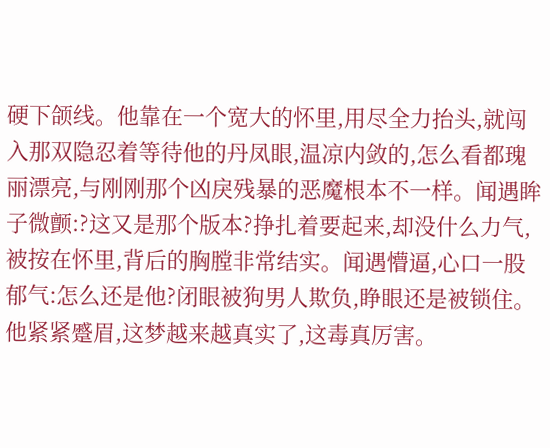硬下颌线。他靠在一个宽大的怀里,用尽全力抬头,就闯入那双隐忍着等待他的丹凤眼,温凉内敛的,怎么看都瑰丽漂亮,与刚刚那个凶戾残暴的恶魔根本不一样。闻遇眸子微颤:?这又是那个版本?挣扎着要起来,却没什么力气,被按在怀里,背后的胸膛非常结实。闻遇懵逼,心口一股郁气:怎么还是他?闭眼被狗男人欺负,睁眼还是被锁住。他紧紧蹙眉,这梦越来越真实了,这毒真厉害。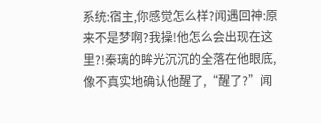系统:宿主,你感觉怎么样?闻遇回神:原来不是梦啊?我操!他怎么会出现在这里?!秦璃的眸光沉沉的全落在他眼底,像不真实地确认他醒了,“醒了?”闻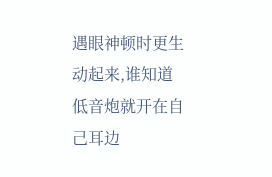遇眼神顿时更生动起来,谁知道低音炮就开在自己耳边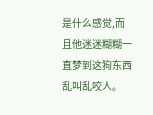是什么感觉,而且他迷迷糊糊一直梦到这狗东西乱叫乱咬人。